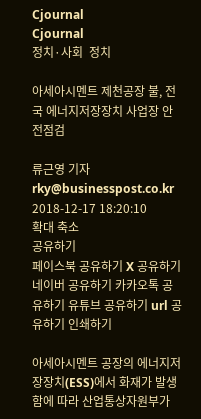Cjournal
Cjournal
정치·사회  정치

아세아시멘트 제천공장 불, 전국 에너지저장장치 사업장 안전점검

류근영 기자 rky@businesspost.co.kr 2018-12-17 18:20:10
확대 축소
공유하기
페이스북 공유하기 X 공유하기 네이버 공유하기 카카오톡 공유하기 유튜브 공유하기 url 공유하기 인쇄하기

아세아시멘트 공장의 에너지저장장치(ESS)에서 화재가 발생함에 따라 산업통상자원부가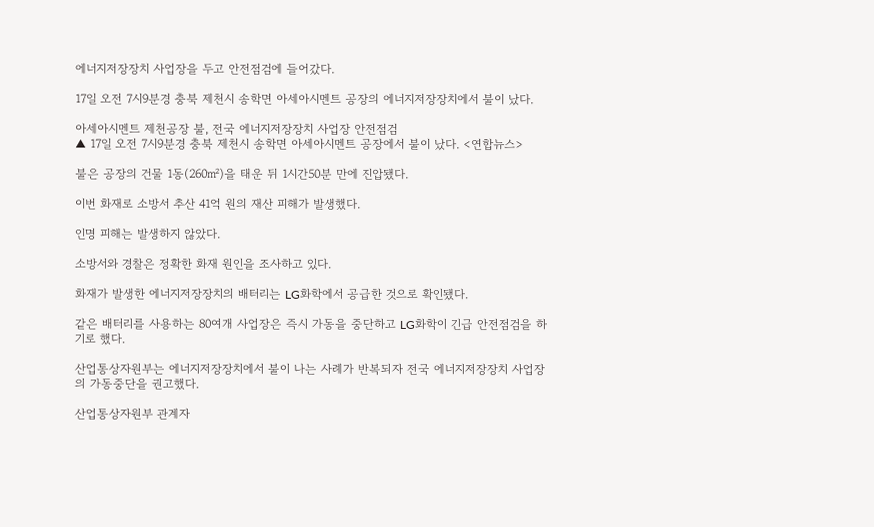에너지저장장치 사업장을 두고 안전점검에 들어갔다.

17일 오전 7시9분경 충북 제천시 송학면 아세아시멘트 공장의 에너지저장장치에서 불이 났다.

아세아시멘트 제천공장 불, 전국 에너지저장장치 사업장 안전점검
▲ 17일 오전 7시9분경 충북 제천시 송학면 아세아시멘트 공장에서 불이 났다. <연합뉴스>

불은 공장의 건물 1동(260㎡)을 태운 뒤 1시간50분 만에 진압됐다.

이번 화재로 소방서 추산 41억 원의 재산 피해가 발생했다.

인명 피해는 발생하지 않았다.

소방서와 경찰은 정확한 화재 원인을 조사하고 있다.

화재가 발생한 에너지저장장치의 배터리는 LG화학에서 공급한 것으로 확인됐다.

같은 배터리를 사용하는 80여개 사업장은 즉시 가동을 중단하고 LG화학이 긴급 안전점검을 하기로 했다.

산업통상자원부는 에너지저장장치에서 불이 나는 사례가 반복되자 전국 에너지저장장치 사업장의 가동중단을 권고했다.

산업통상자원부 관계자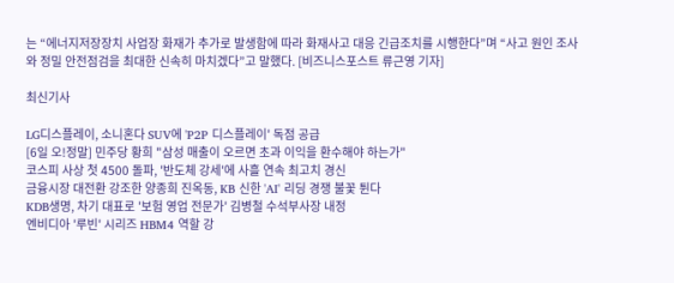는 “에너지저장장치 사업장 화재가 추가로 발생함에 따라 화재사고 대응 긴급조치를 시행한다”며 “사고 원인 조사와 정밀 안전점검을 최대한 신속히 마치겠다”고 말했다. [비즈니스포스트 류근영 기자]

최신기사

LG디스플레이, 소니혼다 SUV에 'P2P 디스플레이' 독점 공급
[6일 오!정말] 민주당 황희 "삼성 매출이 오르면 초과 이익을 환수해야 하는가"
코스피 사상 첫 4500 돌파, '반도체 강세'에 사흘 연속 최고치 경신
금융시장 대전환 강조한 양종희 진옥동, KB 신한 'AI' 리딩 경쟁 불꽃 튄다
KDB생명, 차기 대표로 '보험 영업 전문가' 김병철 수석부사장 내정
엔비디아 '루빈' 시리즈 HBM4 역할 강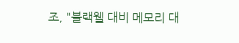조, "블랙웰 대비 메모리 대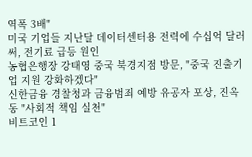역폭 3배"
미국 기업들 지난달 데이터센터용 전력에 수십억 달러 써, 전기료 급등 원인
농협은행장 강태영 중국 북경지점 방문, "중국 진출기업 지원 강화하겠다"
신한금융 경찰청과 금융범죄 예방 유공자 포상, 진옥동 "사회적 책임 실천"
비트코인 1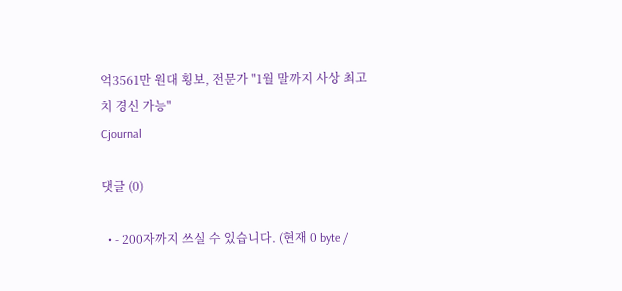억3561만 원대 횡보, 전문가 "1월 말까지 사상 최고치 경신 가능"
Cjournal

댓글 (0)

  • - 200자까지 쓰실 수 있습니다. (현재 0 byte /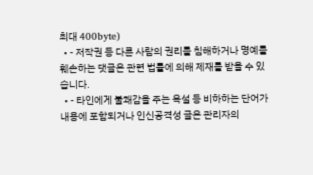최대 400byte)
  • - 저작권 등 다른 사람의 권리를 침해하거나 명예를 훼손하는 댓글은 관련 법률에 의해 제재를 받을 수 있습니다.
  • - 타인에게 불쾌감을 주는 욕설 등 비하하는 단어가 내용에 포함되거나 인신공격성 글은 관리자의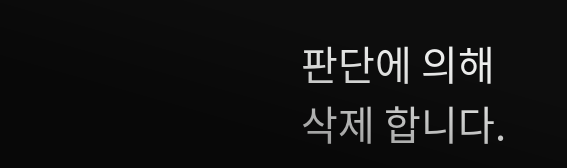판단에 의해 삭제 합니다.